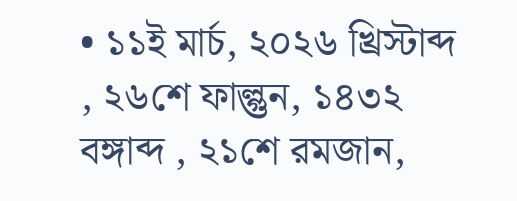• ১১ই মার্চ, ২০২৬ খ্রিস্টাব্দ , ২৬শে ফাল্গুন, ১৪৩২ বঙ্গাব্দ , ২১শে রমজান,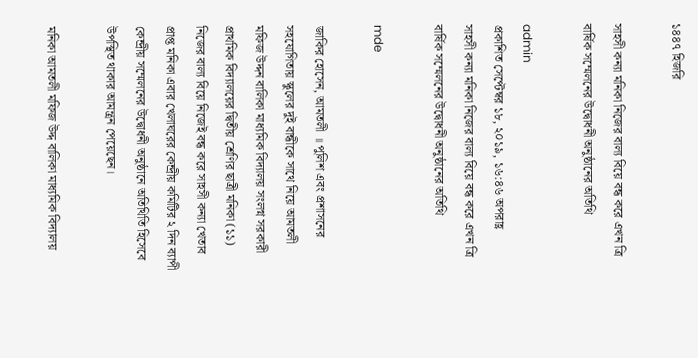১৪৪৭ হিজরি

সাহসী কন্যা মনিকা নিজের বাল্য বিয়ে বন্ধ করে এখন ত্রি বার্ষিক সম্মেলনের উদ্বোধনী অনুষ্ঠানের অতিথি

admin
প্রকাশিত সেপ্টেম্বর ১৮, ২০১৯, ১৬:৪৬ অপরাহ্ণ
সাহসী কন্যা মনিকা নিজের বাল্য বিয়ে বন্ধ করে এখন ত্রি বার্ষিক সম্মেলনের উদ্বোধনী অনুষ্ঠানের অতিথি

mde

জাকির হোসেন, আমতলী ॥ পুলিশ এবং প্রশাসনের সহযোগিতায় স্কুলের দুই বান্ধীকে সাথে নিয়ে আমতলী মফিজ উদ্দন বালিকা মাধ্যমিক বিদ্যালয় সংলগ্ন সরকারী প্রাথমিক বিদ্যালয়ের দ্বিতীয় শ্রেণির ছাত্রী মনিকা (১১) নিজের বাল্য বিয়ে নিজেই বন্ধ করে সাহসী কন্যা খেতাব প্রাপ্ত মনিকা এবার খেলাঘরের কেন্দ্রীয় কমিটির ২ দিন ব্যাপী কেন্দ্রীয় সম্মেলনের উদ্বোধনী অনুষ্ঠানে অতিথিতি হিসেবে উপস্থিত থাকার আমন্ত্রন পেয়েছেন।

মনিকা আমতলী মফিজ উদ্দ বালিকা মাধ্যমিক বিদ্যালয়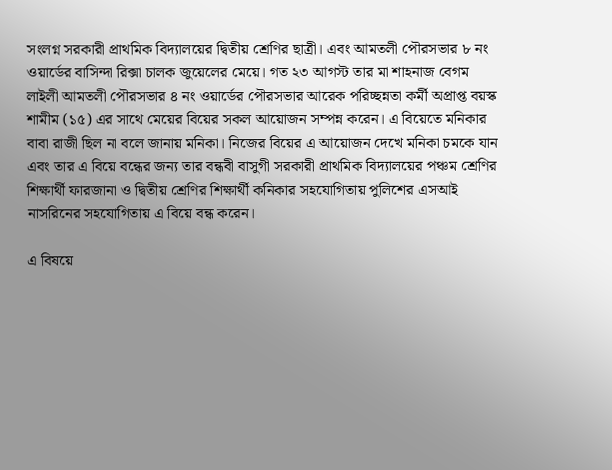সংলগ্ন সরকারী প্রাথমিক বিদ্যালয়ের দ্বিতীয় শ্রেণির ছাত্রী। এবং আমতলী পৌরসভার ৮ নং ওয়ার্ডের বাসিন্দা রিক্সা চালক জুয়েলের মেয়ে। গত ২৩ আগস্ট তার মা শাহনাজ বেগম লাইলী আমতলী পৌরসভার ৪ নং ওয়ার্ডের পৌরসভার আরেক পরিচ্ছন্নতা কর্মী অপ্রাপ্ত বয়স্ক শামীম (১৫) এর সাথে মেয়ের বিয়ের সকল আয়োজন সম্পন্ন করেন। এ বিয়েতে মনিকার বাবা রাজী ছিল না বলে জানায় মনিকা। নিজের বিয়ের এ আয়োজন দেখে মনিকা চমকে যান এবং তার এ বিয়ে বন্ধের জন্য তার বন্ধবী বাসুগী সরকারী প্রাথমিক বিদ্যালয়ের পঞ্চম শ্রেণির শিক্ষার্থী ফারজানা ও দ্বিতীয় শ্রেণির শিক্ষার্থী কনিকার সহযোগিতায় পুলিশের এসআই নাসরিনের সহযোগিতায় এ বিয়ে বন্ধ করেন।

এ বিষয়ে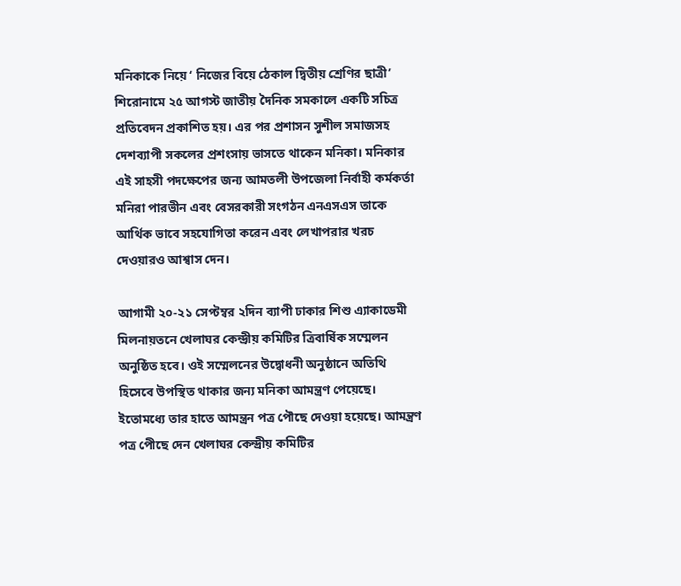মনিকাকে নিয়ে ‘ নিজের বিয়ে ঠেকাল দ্বিতীয় শ্রেণির ছাত্রী’ শিরোনামে ২৫ আগস্ট জাতীয় দৈনিক সমকালে একটি সচিত্র প্রতিবেদন প্রকাশিত হয়। এর পর প্রশাসন সুশীল সমাজসহ দেশব্যাপী সকলের প্রশংসায় ভাসতে থাকেন মনিকা। মনিকার এই সাহসী পদক্ষেপের জন্য আমতলী উপজেলা নির্বাহী কর্মকর্তা মনিরা পারভীন এবং বেসরকারী সংগঠন এনএসএস তাকে আর্থিক ভাবে সহযোগিতা করেন এবং লেখাপরার খরচ দেওয়ারও আশ্বাস দেন।

আগামী ২০-২১ সেপ্টম্বর ২দিন ব্যাপী ঢাকার শিশু এ্যাকাডেমী মিলনায়তনে খেলাঘর কেন্দ্রীয় কমিটির ত্রিবার্ষিক সম্মেলন অনুষ্ঠিত হবে। ওই সম্মেলনের উদ্বোধনী অনুষ্ঠানে অতিথি হিসেবে উপস্থিত থাকার জন্য মনিকা আমন্ত্রণ পেয়েছে। ইতোমধ্যে তার হাতে আমন্ত্রন পত্র পৌছে দেওয়া হয়েছে। আমন্ত্রণ পত্র পেীছে দেন খেলাঘর কেন্দ্রীয় কমিটির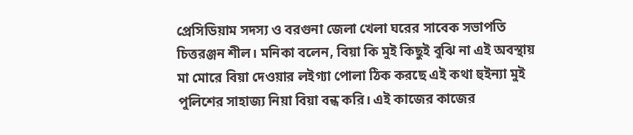প্রেসিডিয়াম সদস্য ও বরগুনা জেলা খেলা ঘরের সাবেক সভাপতি চিত্তরঞ্জন শীল। মনিকা বলেন, বিয়া কি মুই কিছুই বুঝি না এই অবস্থায় মা মোরে বিয়া দেওয়ার লইগ্যা পোলা ঠিক করছে এই কথা হুইন্যা মুই পুলিশের সাহাজ্য নিয়া বিয়া বন্ধ করি। এই কাজের কাজের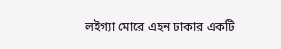লইগ্যা মোরে এহন ঢাকার একটি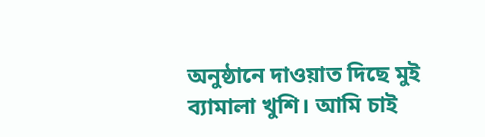অনুষ্ঠানে দাওয়াত দিছে মুই ব্যামালা খুশি। আমি চাই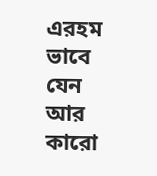এরহম ভাবে যেন আর কারো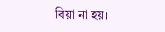বিয়া না হয়।